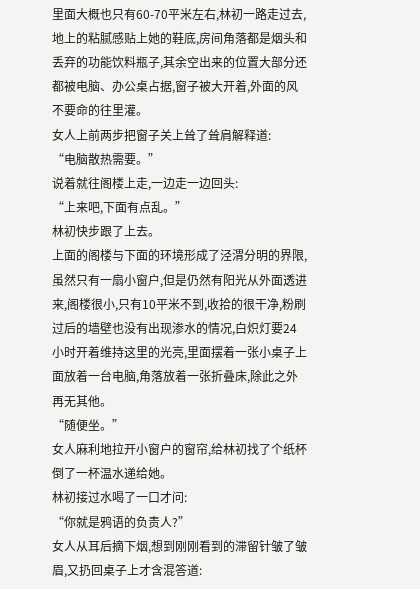里面大概也只有60-70平米左右,林初一路走过去,地上的粘腻感贴上她的鞋底,房间角落都是烟头和丢弃的功能饮料瓶子,其余空出来的位置大部分还都被电脑、办公桌占据,窗子被大开着,外面的风不要命的往里灌。
女人上前两步把窗子关上耸了耸肩解释道:
“电脑散热需要。”
说着就往阁楼上走,一边走一边回头:
“上来吧,下面有点乱。”
林初快步跟了上去。
上面的阁楼与下面的环境形成了泾渭分明的界限,虽然只有一扇小窗户,但是仍然有阳光从外面透进来,阁楼很小,只有10平米不到,收拾的很干净,粉刷过后的墙壁也没有出现渗水的情况,白炽灯要24小时开着维持这里的光亮,里面摆着一张小桌子上面放着一台电脑,角落放着一张折叠床,除此之外再无其他。
“随便坐。”
女人麻利地拉开小窗户的窗帘,给林初找了个纸杯倒了一杯温水递给她。
林初接过水喝了一口才问:
“你就是鸦语的负责人?”
女人从耳后摘下烟,想到刚刚看到的滞留针皱了皱眉,又扔回桌子上才含混答道: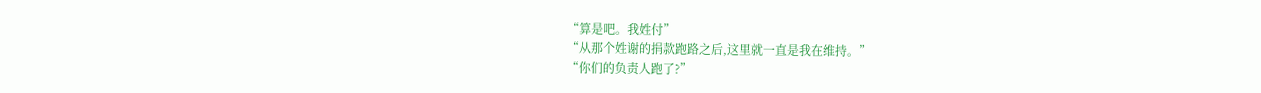“算是吧。我姓付”
“从那个姓谢的捐款跑路之后,这里就一直是我在维持。”
“你们的负责人跑了?”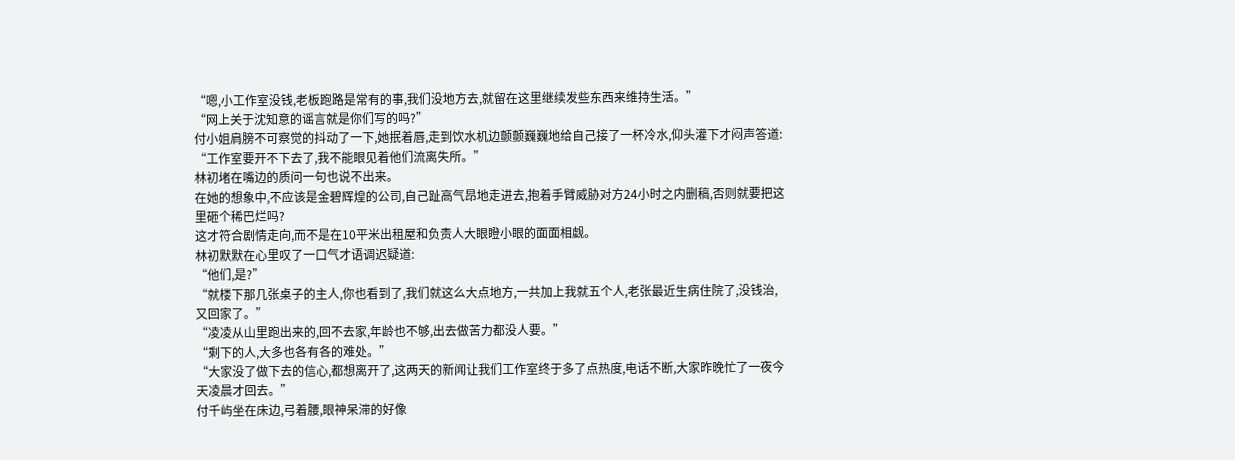“嗯,小工作室没钱,老板跑路是常有的事,我们没地方去,就留在这里继续发些东西来维持生活。”
“网上关于沈知意的谣言就是你们写的吗?”
付小姐肩膀不可察觉的抖动了一下,她抿着唇,走到饮水机边颤颤巍巍地给自己接了一杯冷水,仰头灌下才闷声答道:
“工作室要开不下去了,我不能眼见着他们流离失所。”
林初堵在嘴边的质问一句也说不出来。
在她的想象中,不应该是金碧辉煌的公司,自己趾高气昂地走进去,抱着手臂威胁对方24小时之内删稿,否则就要把这里砸个稀巴烂吗?
这才符合剧情走向,而不是在10平米出租屋和负责人大眼瞪小眼的面面相觑。
林初默默在心里叹了一口气才语调迟疑道:
“他们,是?”
“就楼下那几张桌子的主人,你也看到了,我们就这么大点地方,一共加上我就五个人,老张最近生病住院了,没钱治,又回家了。”
“凌凌从山里跑出来的,回不去家,年龄也不够,出去做苦力都没人要。”
“剩下的人,大多也各有各的难处。”
“大家没了做下去的信心,都想离开了,这两天的新闻让我们工作室终于多了点热度,电话不断,大家昨晚忙了一夜今天凌晨才回去。”
付千屿坐在床边,弓着腰,眼神呆滞的好像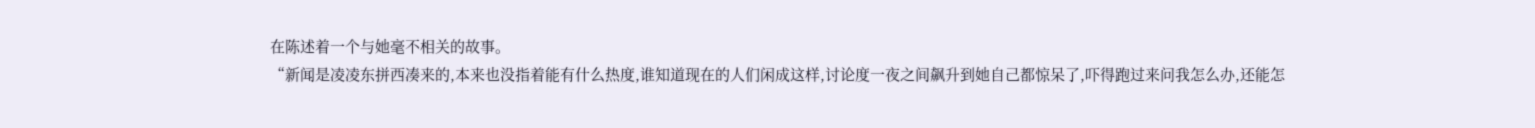在陈述着一个与她毫不相关的故事。
“新闻是凌凌东拼西凑来的,本来也没指着能有什么热度,谁知道现在的人们闲成这样,讨论度一夜之间飙升到她自己都惊呆了,吓得跑过来问我怎么办,还能怎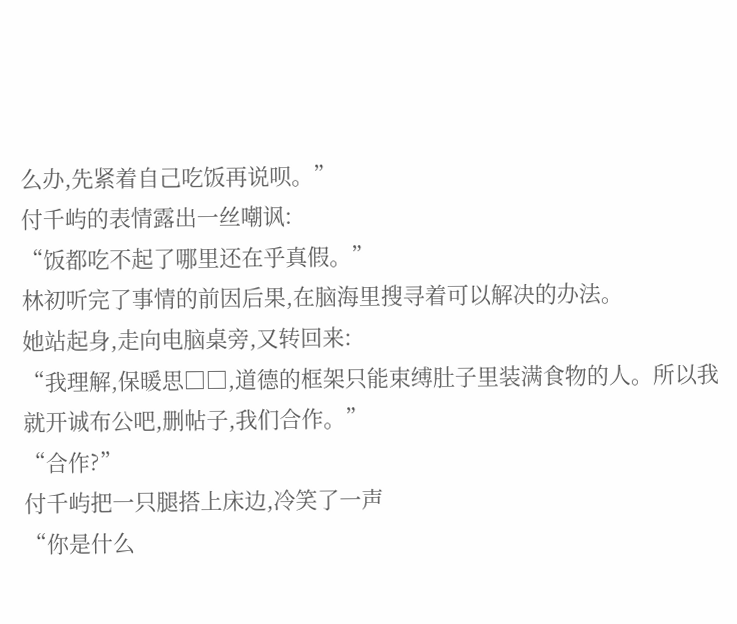么办,先紧着自己吃饭再说呗。”
付千屿的表情露出一丝嘲讽:
“饭都吃不起了哪里还在乎真假。”
林初听完了事情的前因后果,在脑海里搜寻着可以解决的办法。
她站起身,走向电脑桌旁,又转回来:
“我理解,保暖思□□,道德的框架只能束缚肚子里装满食物的人。所以我就开诚布公吧,删帖子,我们合作。”
“合作?”
付千屿把一只腿搭上床边,冷笑了一声
“你是什么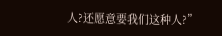人?还愿意要我们这种人?”